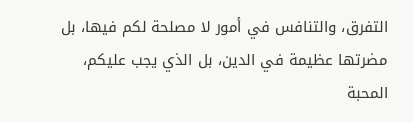التفرق، والتنافس في أمور لا مصلحة لكم فيها، بل مضرتها عظيمة في الدين، بل الذي يجب عليكم، المحبة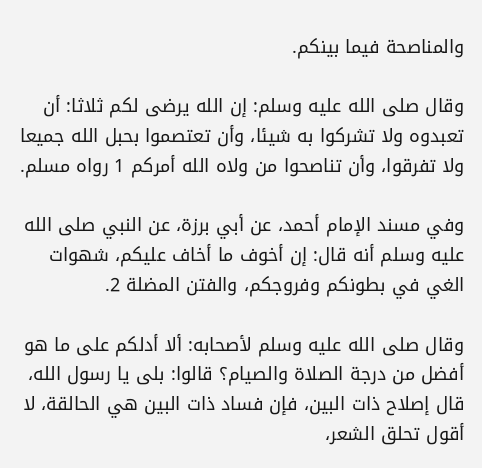والمناصحة فيما بينكم.

وقال صلى الله عليه وسلم: إن الله يرضى لكم ثلاثا: أن تعبدوه ولا تشركوا به شيئا، وأن تعتصموا بحبل الله جميعا ولا تفرقوا، وأن تناصحوا من ولاه الله أمركم 1 رواه مسلم.

وفي مسند الإمام أحمد، عن أبي برزة، عن النبي صلى الله عليه وسلم أنه قال: إن أخوف ما أخاف عليكم، شهوات الغي في بطونكم وفروجكم، والفتن المضلة 2.

وقال صلى الله عليه وسلم لأصحابه: ألا أدلكم على ما هو أفضل من درجة الصلاة والصيام؟ قالوا: بلى يا رسول الله، قال إصلاح ذات البين، فإن فساد ذات البين هي الحالقة، لا أقول تحلق الشعر،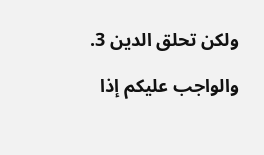ولكن تحلق الدين 3.

والواجب عليكم إذا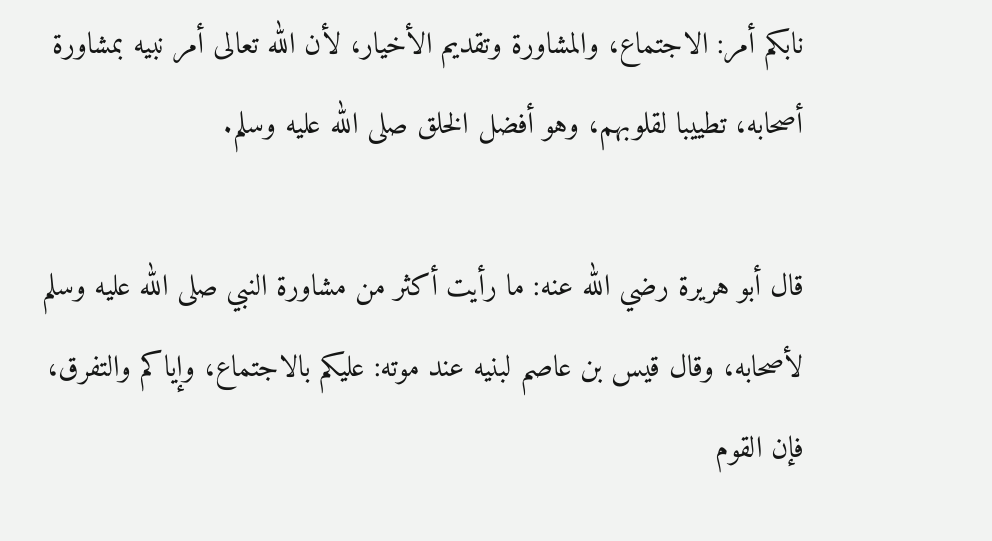نابكم أمر: الاجتماع، والمشاورة وتقديم الأخيار، لأن الله تعالى أمر نبيه بمشاورة أصحابه، تطييبا لقلوبهم، وهو أفضل الخلق صلى الله عليه وسلم.

قال أبو هريرة رضي الله عنه: ما رأيت أكثر من مشاورة النبي صلى الله عليه وسلم لأصحابه، وقال قيس بن عاصم لبنيه عند موته: عليكم بالاجتماع، وإياكم والتفرق، فإن القوم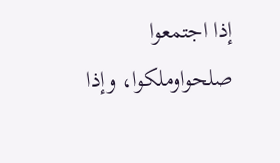إذا اجتمعوا صلحواوملكوا، وإذا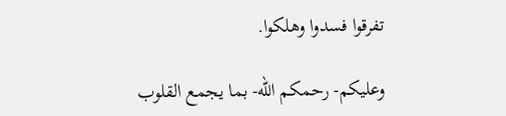تفرقوا فسدوا وهلكوا.

وعليكم- رحمكم الله- بما يجمع القلوب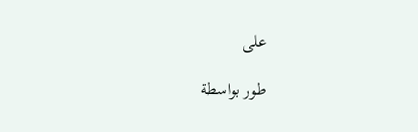على

طور بواسطة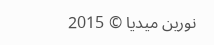نورين ميديا © 2015